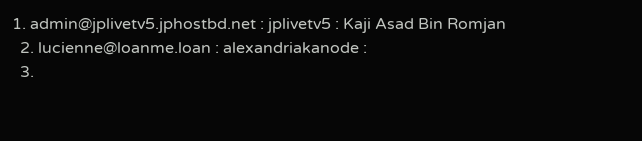1. admin@jplivetv5.jphostbd.net : jplivetv5 : Kaji Asad Bin Romjan
  2. lucienne@loanme.loan : alexandriakanode :
  3.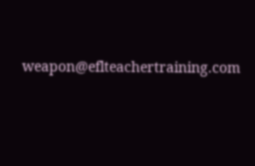weapon@eflteachertraining.com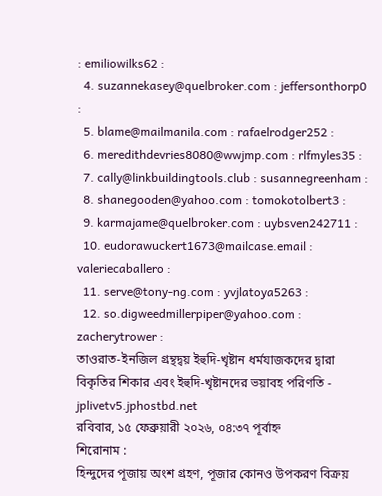: emiliowilks62 :
  4. suzannekasey@quelbroker.com : jeffersonthorp0 :
  5. blame@mailmanila.com : rafaelrodger252 :
  6. meredithdevries8080@wwjmp.com : rlfmyles35 :
  7. cally@linkbuildingtools.club : susannegreenham :
  8. shanegooden@yahoo.com : tomokotolbert3 :
  9. karmajame@quelbroker.com : uybsven242711 :
  10. eudorawuckert1673@mailcase.email : valeriecaballero :
  11. serve@tony-ng.com : yvjlatoya5263 :
  12. so.digweedmillerpiper@yahoo.com : zacherytrower :
তাওরাত-ইনজিল গ্রন্থদ্বয় ইহুদি-খৃষ্টান ধর্মযাজকদের দ্বারা বিকৃতির শিকার এবং ইহুদি-খৃষ্টানদের ভয়াবহ পরিণতি - jplivetv5.jphostbd.net
রবিবার, ১৫ ফেব্রুয়ারী ২০২৬, ০৪:৩৭ পূর্বাহ্ন
শিরোনাম :
হিন্দুদের পূজায় অংশ গ্রহণ, পূজার কোনও উপকরণ বিক্রয়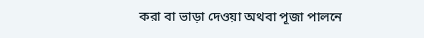করা বা ভাড়া দেওয়া অথবা পূজা পালনে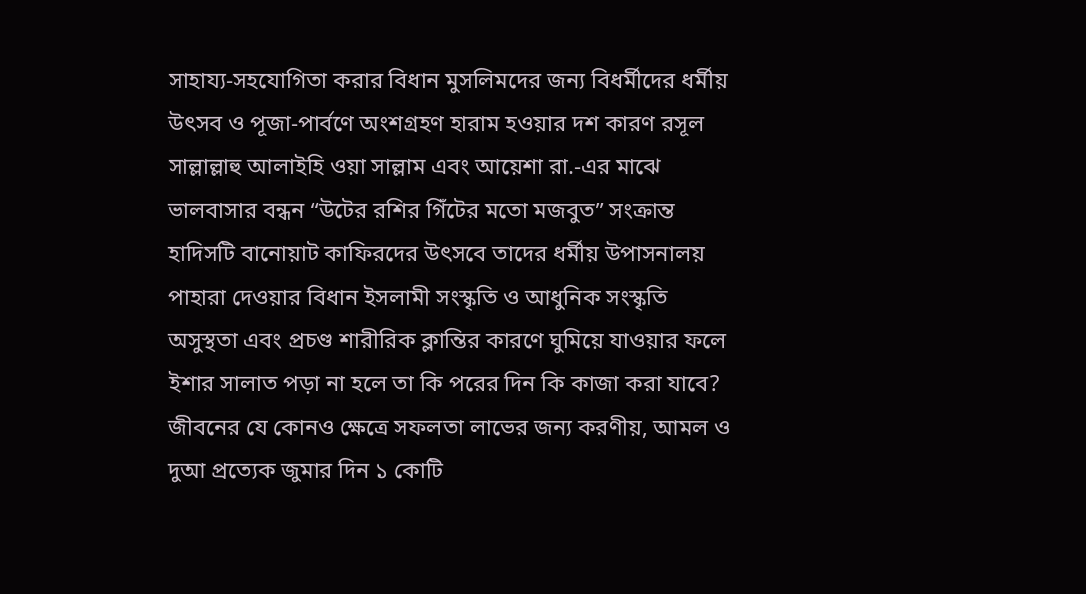সাহায্য-সহযোগিতা করার বিধান মুসলিমদের জন্য বিধর্মীদের ধর্মীয় উৎসব ও পূজা-পার্বণে অংশগ্রহণ হারাম হওয়ার দশ কারণ রসূল সাল্লাল্লাহু আলাইহি ওয়া সাল্লাম এবং আয়েশা রা.-এর মাঝে ভালবাসার বন্ধন “উটের রশির গিঁটের মতো মজবুত” সংক্রান্ত হাদিসটি বানোয়াট কাফিরদের উৎসবে তাদের ধর্মীয় উপাসনালয় পাহারা দেওয়ার বিধান ইসলামী সংস্কৃতি ও আধুনিক সংস্কৃতি অসুস্থতা এবং প্রচণ্ড শারীরিক ক্লান্তির কারণে ঘুমিয়ে যাওয়ার ফলে ইশার সালাত পড়া না হলে তা কি পরের দিন কি কাজা করা যাবে? জীবনের যে কোনও ক্ষেত্রে সফলতা লাভের জন্য করণীয়, আমল ও দুআ প্রত্যেক জুমার দিন ১ কোটি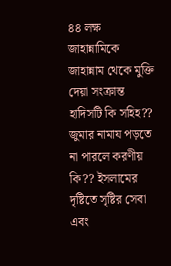৪৪ লক্ষ জাহান্নামিকে জাহান্নাম থেকে মুক্তি দেয়া সংক্রান্ত হাদিসটি কি সহিহ?? জুমার নামায পড়তে না পারলে করণীয় কি?? ইসলামের দৃষ্টিতে সৃষ্টির সেবা এবং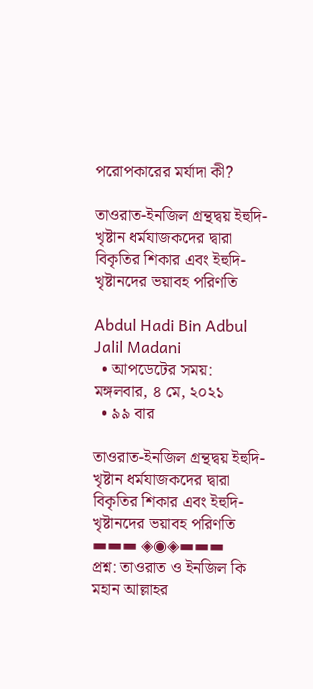পরোপকারের মর্যাদা কী?

তাওরাত-ইনজিল গ্রন্থদ্বয় ইহুদি-খৃষ্টান ধর্মযাজকদের দ্বারা বিকৃতির শিকার এবং ইহুদি-খৃষ্টানদের ভয়াবহ পরিণতি

Abdul Hadi Bin Adbul Jalil Madani
  • আপডেটের সময়: মঙ্গলবার, ৪ মে, ২০২১
  • ৯৯ বার

তাওরাত-ইনজিল গ্রন্থদ্বয় ইহুদি-খৃষ্টান ধর্মযাজকদের দ্বারা বিকৃতির শিকার এবং ইহুদি-খৃষ্টানদের ভয়াবহ পরিণতি
▬▬▬ ◈◉◈▬▬▬
প্রশ্ন: তাওরাত ও ইনজিল কি মহান আল্লাহর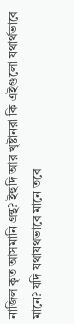নাজিল কৃত আসমানি গ্রন্থ? ইহুদি আর খৃষ্টানরা কি এইগুলো যথার্থভাবে মানে? যদি যথাযথভাবে মানে তবে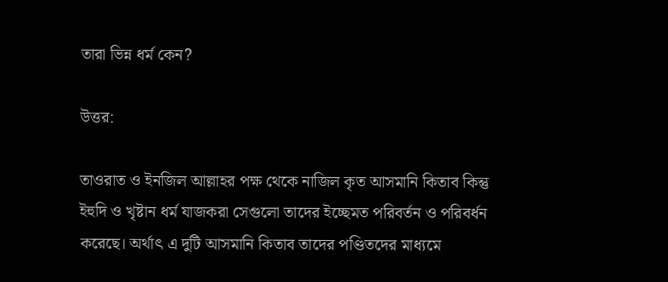তারা ভিন্ন ধর্ম কেন?

উত্তর:

তাওরাত ও ইনজিল আল্লাহর পক্ষ থেকে নাজিল কৃত আসমানি কিতাব কিন্তু ইহুদি ও খৃষ্টান ধর্ম যাজকরা সেগুলো তাদের ইচ্ছেমত পরিবর্তন ও পরিবর্ধন করেছে। অর্থাৎ এ দুটি আসমানি কিতাব তাদের পণ্ডিতদের মাধ্যমে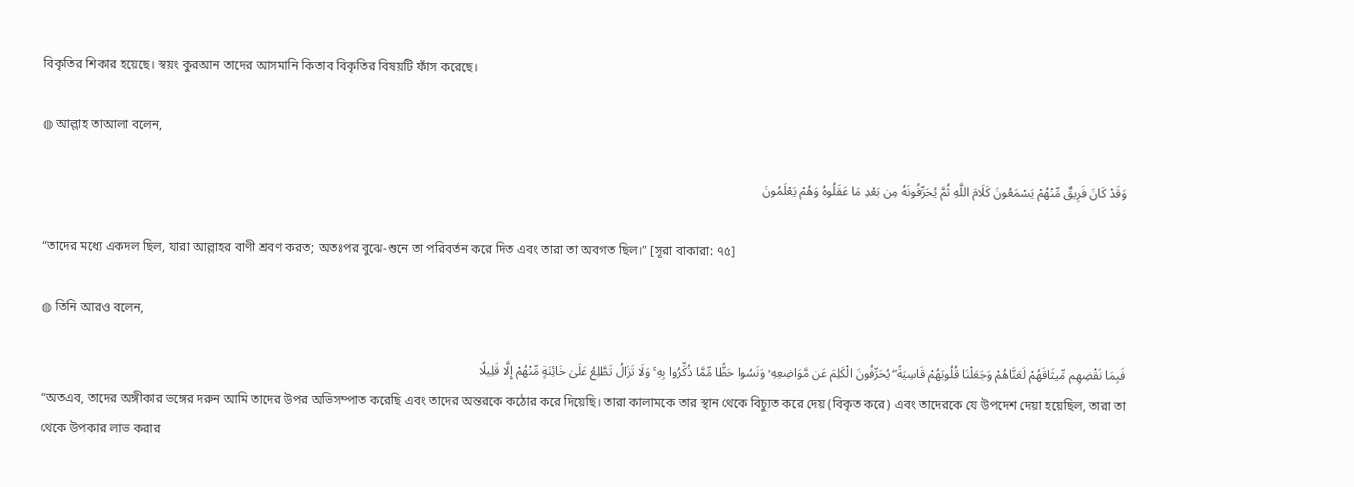বিকৃতির শিকার হয়েছে। স্বয়ং কুরআন তাদের আসমানি কিতাব বিকৃতির বিষয়টি ফাঁস করেছে।

◍ আল্লাহ তাআলা বলেন,

وَقَدْ كَانَ فَرِيقٌ مِّنْهُمْ يَسْمَعُونَ كَلَامَ اللَّهِ ثُمَّ يُحَرِّفُونَهُ مِن بَعْدِ مَا عَقَلُوهُ وَهُمْ يَعْلَمُونَ

“তাদের মধ্যে একদল ছিল, যারা আল্লাহর বাণী শ্রবণ করত; অতঃপর বুঝে-শুনে তা পরিবর্তন করে দিত এবং তারা তা অবগত ছিল।” [সূরা বাকারা: ৭৫]

◍ তিনি আরও বলেন,

فَبِمَا نَقْضِهِم مِّيثَاقَهُمْ لَعَنَّاهُمْ وَجَعَلْنَا قُلُوبَهُمْ قَاسِيَةً ۖ يُحَرِّفُونَ الْكَلِمَ عَن مَّوَاضِعِهِ ۙ وَنَسُوا حَظًّا مِّمَّا ذُكِّرُوا بِهِ ۚ وَلَا تَزَالُ تَطَّلِعُ عَلَىٰ خَائِنَةٍ مِّنْهُمْ إِلَّا قَلِيلًا
“অতএব, তাদের অঙ্গীকার ভঙ্গের দরুন আমি তাদের উপর অভিসম্পাত করেছি এবং তাদের অন্তরকে কঠোর করে দিয়েছি। তারা কালামকে তার স্থান থেকে বিচ্যুত করে দেয় (বিকৃত করে) এবং তাদেরকে যে উপদেশ দেয়া হয়েছিল, তারা তা থেকে উপকার লাভ করার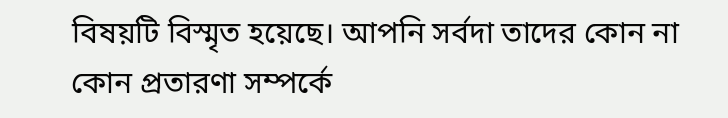বিষয়টি বিস্মৃত হয়েছে। আপনি সর্বদা তাদের কোন না কোন প্রতারণা সম্পর্কে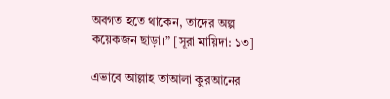অবগত হতে থাকেন, তাদের অল্প কয়েকজন ছাড়া।” [সূরা মায়িদা: ১৩]

এভাবে আল্লাহ তাআলা কুরআনের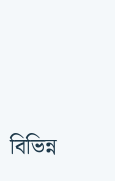বিভিন্ন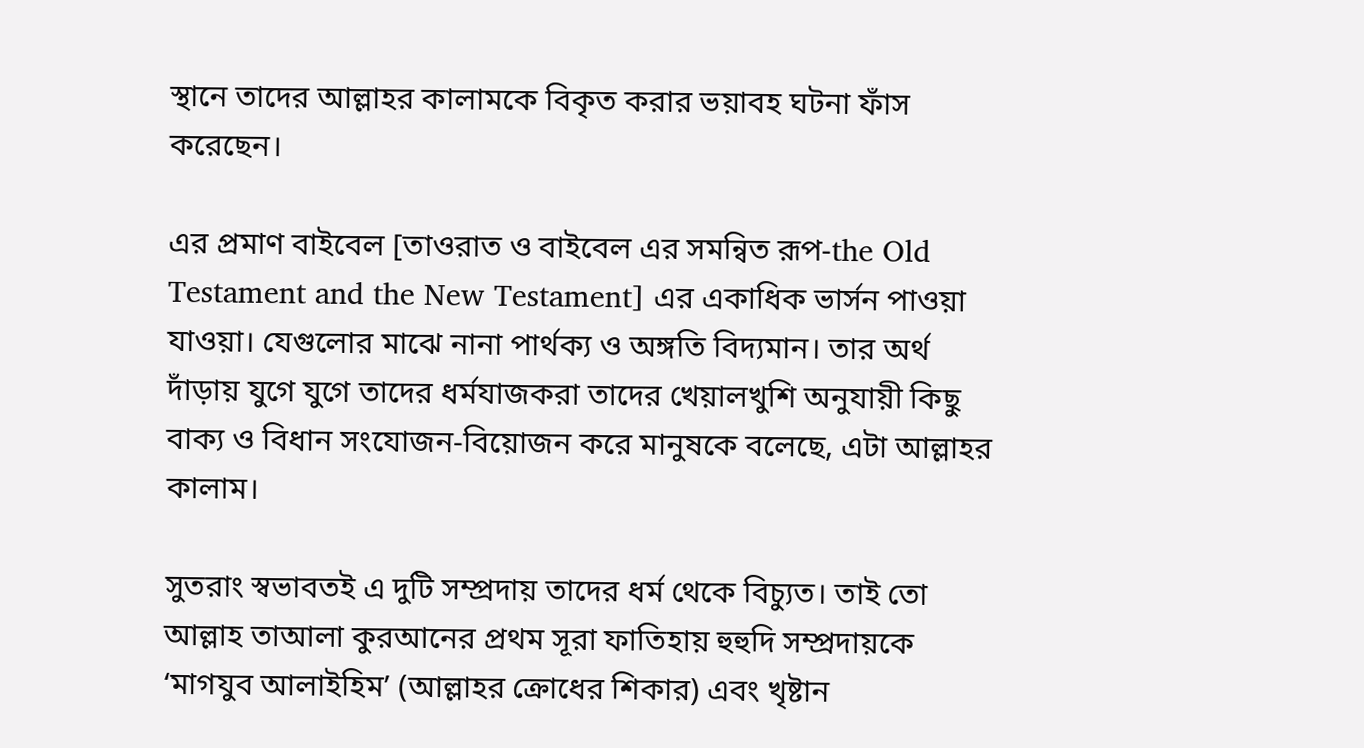স্থানে তাদের আল্লাহর কালামকে বিকৃত করার ভয়াবহ ঘটনা ফাঁস করেছেন।

এর প্রমাণ বাইবেল [তাওরাত ও বাইবেল এর সমন্বিত রূপ-the Old Testament and the New Testament] এর একাধিক ভার্সন পাওয়া যাওয়া। যেগুলোর মাঝে নানা পার্থক্য ও অঙ্গতি বিদ্যমান। তার অর্থ দাঁড়ায় যুগে যুগে তাদের ধর্মযাজকরা তাদের খেয়ালখুশি অনুযায়ী কিছু বাক্য ও বিধান সংযোজন-বিয়োজন করে মানুষকে বলেছে, এটা আল্লাহর কালাম।

সুতরাং স্বভাবতই এ দুটি সম্প্রদায় তাদের ধর্ম থেকে বিচ্যুত। তাই তো আল্লাহ তাআলা কুরআনের প্রথম সূরা ফাতিহায় হুহুদি সম্প্রদায়কে ‘মাগযুব আলাইহিম’ (আল্লাহর ক্রোধের শিকার) এবং খৃষ্টান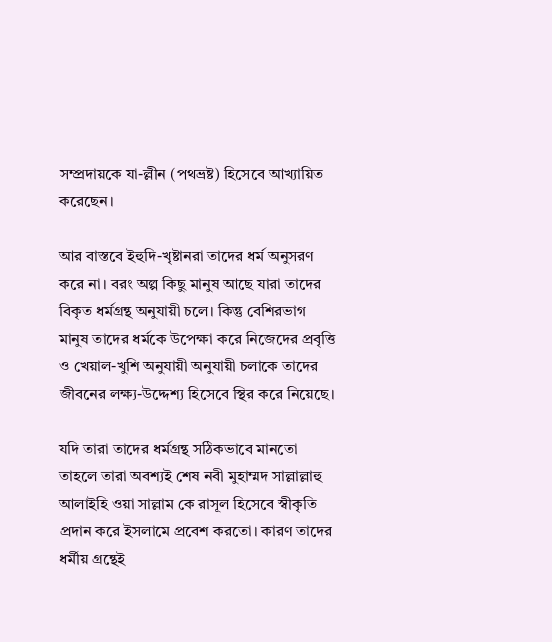সম্প্রদায়কে যা-ল্লীন (পথভ্রষ্ট) হিসেবে আখ্যায়িত করেছেন।

আর বাস্তবে ইহুদি-খৃষ্টানরা তাদের ধর্ম অনুসরণ করে না। বরং অল্প কিছু মানুষ আছে যারা তাদের বিকৃত ধর্মগ্রন্থ অনুযায়ী চলে। কিন্তু বেশিরভাগ মানুষ তাদের ধর্মকে উপেক্ষা করে নিজেদের প্রবৃত্তি ও খেয়াল-খুশি অনুযায়ী অনুযায়ী চলাকে তাদের জীবনের লক্ষ্য-উদ্দেশ্য হিসেবে স্থির করে নিয়েছে।

যদি তারা তাদের ধর্মগ্রন্থ সঠিকভাবে মানতো তাহলে তারা অবশ্যই শেষ নবী মুহাম্মদ সাল্লাল্লাহু আলাইহি ওয়া সাল্লাম কে রাসূল হিসেবে স্বীকৃতি প্রদান করে ইসলামে প্রবেশ করতো। কারণ তাদের ধর্মীয় গ্রন্থেই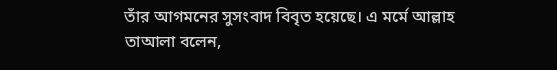তাঁর আগমনের সুসংবাদ বিবৃত হয়েছে। এ মর্মে আল্লাহ তাআলা বলেন,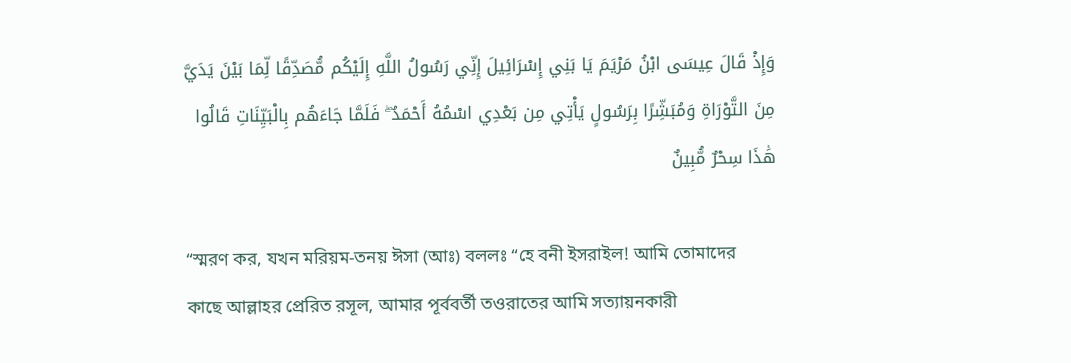وَإِذْ قَالَ عِيسَى ابْنُ مَرْيَمَ يَا بَنِي إِسْرَائِيلَ إِنِّي رَسُولُ اللَّهِ إِلَيْكُم مُّصَدِّقًا لِّمَا بَيْنَ يَدَيَّ مِنَ التَّوْرَاةِ وَمُبَشِّرًا بِرَسُولٍ يَأْتِي مِن بَعْدِي اسْمُهُ أَحْمَدُ ۖ فَلَمَّا جَاءَهُم بِالْبَيِّنَاتِ قَالُوا هَٰذَا سِحْرٌ مُّبِينٌ

“স্মরণ কর, যখন মরিয়ম-তনয় ঈসা (আঃ) বললঃ “হে বনী ইসরাইল! আমি তোমাদের কাছে আল্লাহর প্রেরিত রসূল, আমার পূর্ববর্তী তওরাতের আমি সত্যায়নকারী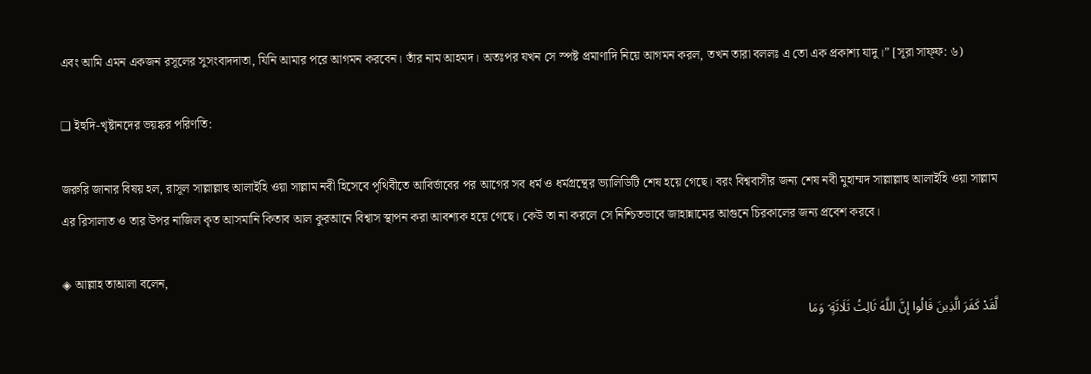এবং আমি এমন একজন রসূলের সুসংবাদদাতা, যিনি আমার পরে আগমন করবেন। তাঁর নাম আহমদ। অতঃপর যখন সে স্পষ্ট প্রমাণাদি নিয়ে আগমন করল, তখন তারা বললঃ এ তো এক প্রকাশ্য যাদু।” [সূরা সাফ্ফ: ৬)

❑ ইহুদি-খৃষ্টানদের ভয়ঙ্কর পরিণতি:

জরুরি জানার বিষয় হল, রাসূল সাল্লাল্লাহু আলাইহি ওয়া সাল্লাম নবী হিসেবে পৃথিবীতে আবির্ভাবের পর আগের সব ধর্ম ও ধর্মগ্রন্থের ভ্যালিডিটি শেষ হয়ে গেছে। বরং বিশ্ববাসীর জন্য শেষ নবী মুহাম্মদ সাল্লাল্লাহু আলাইহি ওয়া সাল্লাম এর রিসালাত ও তার উপর নাজিল কৃত আসমানি কিতাব আল কুরআনে বিশ্বাস স্থাপন করা আবশ্যক হয়ে গেছে। কেউ তা না করলে সে নিশ্চিতভাবে জাহান্নামের আগুনে চিরকালের জন্য প্রবেশ করবে।

◈ আল্লাহ তাআলা বলেন,
لَّقَدْ كَفَرَ الَّذِينَ قَالُوا إِنَّ اللَّهَ ثَالِثُ ثَلَاثَةٍ ۘ وَمَا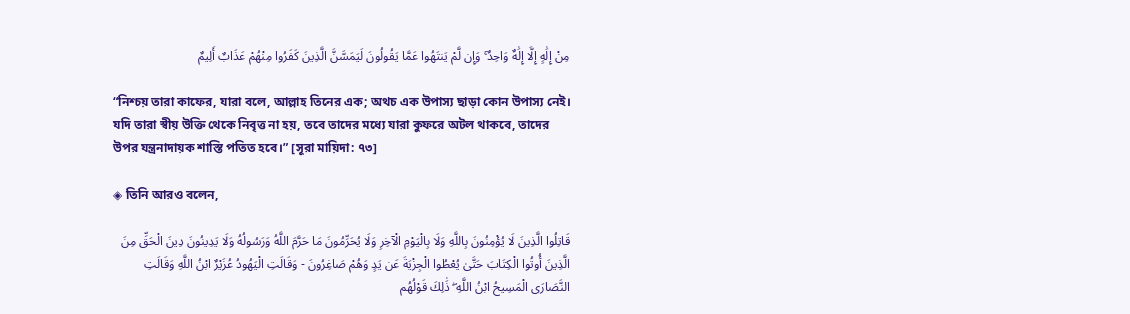مِنْ إِلَٰهٍ إِلَّا إِلَٰهٌ وَاحِدٌ ۚ وَإِن لَّمْ يَنتَهُوا عَمَّا يَقُولُونَ لَيَمَسَّنَّ الَّذِينَ كَفَرُوا مِنْهُمْ عَذَابٌ أَلِيمٌ

“নিশ্চয় তারা কাফের, যারা বলে, আল্লাহ তিনের এক; অথচ এক উপাস্য ছাড়া কোন উপাস্য নেই। যদি তারা স্বীয় উক্তি থেকে নিবৃত্ত না হয়, তবে তাদের মধ্যে যারা কুফরে অটল থাকবে, তাদের উপর যন্ত্রনাদায়ক শাস্তি পতিত হবে।” [সূরা মায়িদা: ৭৩]

◈ তিনি আরও বলেন,

قَاتِلُوا الَّذِينَ لَا يُؤْمِنُونَ بِاللَّهِ وَلَا بِالْيَوْمِ الْآخِرِ وَلَا يُحَرِّمُونَ مَا حَرَّمَ اللَّهُ وَرَسُولُهُ وَلَا يَدِينُونَ دِينَ الْحَقِّ مِنَ الَّذِينَ أُوتُوا الْكِتَابَ حَتَّىٰ يُعْطُوا الْجِزْيَةَ عَن يَدٍ وَهُمْ صَاغِرُونَ - وَقَالَتِ الْيَهُودُ عُزَيْرٌ ابْنُ اللَّهِ وَقَالَتِ النَّصَارَى الْمَسِيحُ ابْنُ اللَّهِ ۖ ذَٰلِكَ قَوْلُهُم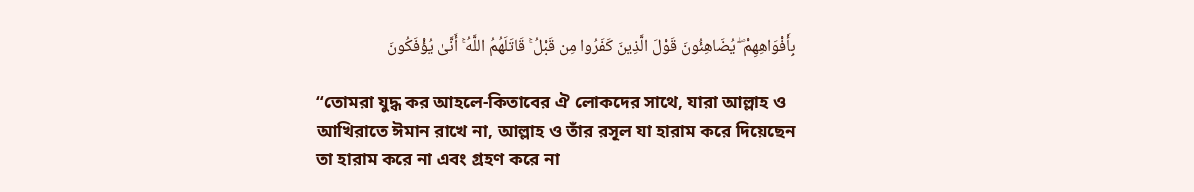بِأَفْوَاهِهِمْ ۖ يُضَاهِئُونَ قَوْلَ الَّذِينَ كَفَرُوا مِن قَبْلُ ۚ قَاتَلَهُمُ اللَّهُ ۚ أَنَّىٰ يُؤْفَكُونَ

“তোমরা যুদ্ধ কর আহলে-কিতাবের ঐ লোকদের সাথে, যারা আল্লাহ ও আখিরাতে ঈমান রাখে না, আল্লাহ ও তাঁর রসূল যা হারাম করে দিয়েছেন তা হারাম করে না এবং গ্রহণ করে না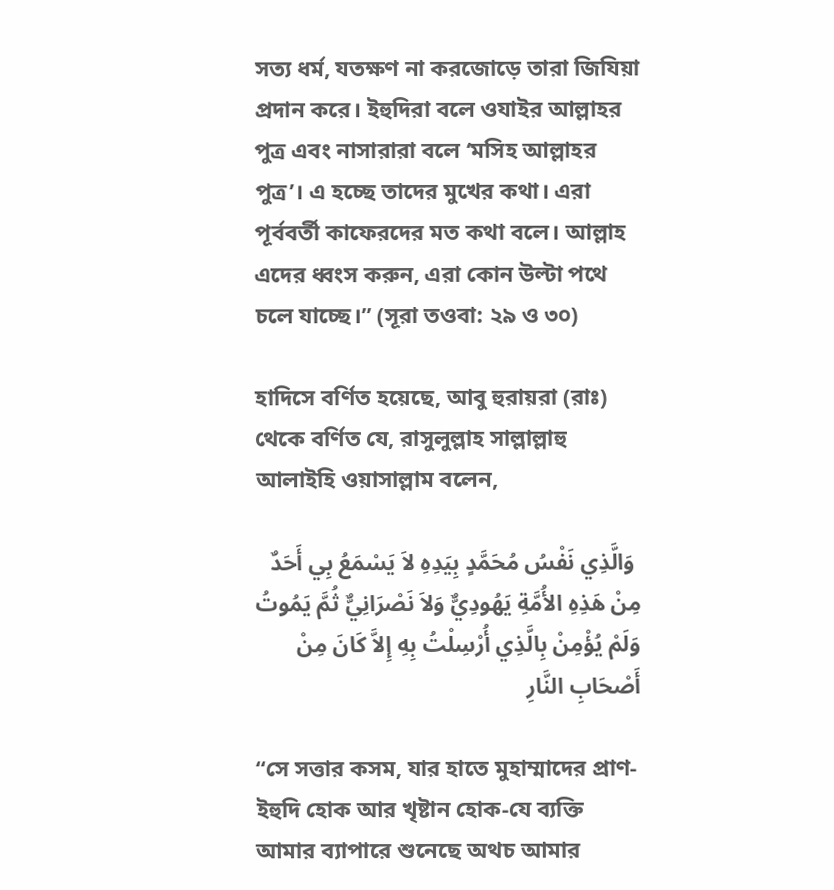সত্য ধর্ম, যতক্ষণ না করজোড়ে তারা জিযিয়া প্রদান করে। ইহুদিরা বলে ওযাইর আল্লাহর পুত্র এবং নাসারারা বলে ‘মসিহ আল্লাহর পুত্র’। এ হচ্ছে তাদের মুখের কথা। এরা পূর্ববর্তী কাফেরদের মত কথা বলে। আল্লাহ এদের ধ্বংস করুন, এরা কোন উল্টা পথে চলে যাচ্ছে।” (সূরা তওবা: ২৯ ও ৩০)

হাদিসে বর্ণিত হয়েছে, আবু হুরায়রা (রাঃ) থেকে বর্ণিত যে, রাসুলুল্লাহ সাল্লাল্লাহু আলাইহি ওয়াসাল্লাম বলেন,

 وَالَّذِي نَفْسُ مُحَمَّدٍ بِيَدِهِ لاَ يَسْمَعُ بِي أَحَدٌ مِنْ هَذِهِ الأُمَّةِ يَهُودِيٌّ وَلاَ نَصْرَانِيٌّ ثُمَّ يَمُوتُ وَلَمْ يُؤْمِنْ بِالَّذِي أُرْسِلْتُ بِهِ إِلاَّ كَانَ مِنْ أَصْحَابِ النَّارِ

“সে সত্তার কসম, যার হাতে মুহাম্মাদের প্রাণ-ইহুদি হোক আর খৃষ্টান হোক-যে ব্যক্তি আমার ব্যাপারে শুনেছে অথচ আমার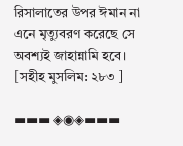রিসালাতের উপর ঈমান না এনে মৃত্যুবরণ করেছে সে অবশ্যই জাহান্নামি হবে। [সহীহ মুসলিম: ২৮৩ ]

▬▬▬ ◈◉◈▬▬▬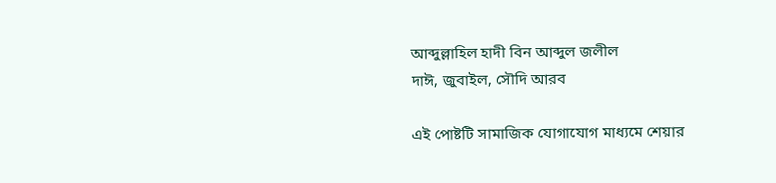আব্দুল্লাহিল হাদী বিন আব্দুল জলীল
দাঈ, জুবাইল, সৌদি আরব

এই পোষ্টটি সামাজিক যোগাযোগ মাধ্যমে শেয়ার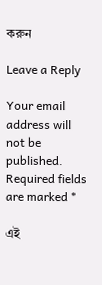করুন

Leave a Reply

Your email address will not be published. Required fields are marked *

এই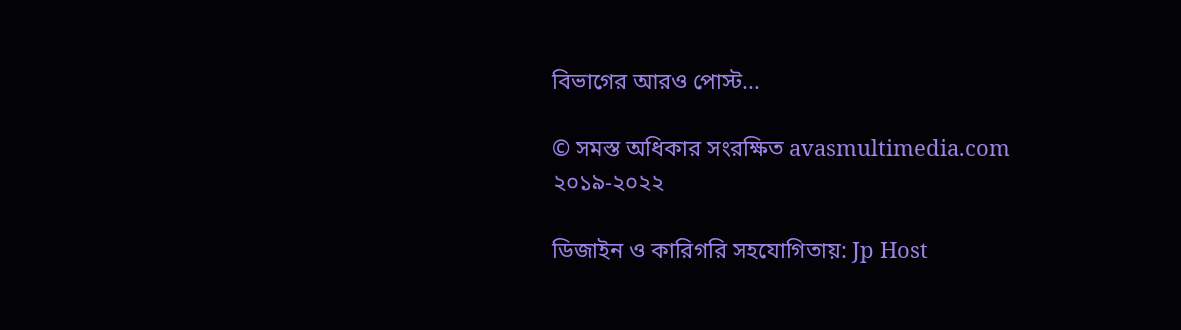বিভাগের আরও পোস্ট...

© সমস্ত অধিকার সংরক্ষিত avasmultimedia.com ২০১৯-২০২২ ‍

ডিজাইন ও কারিগরি সহযোগিতায়: Jp Host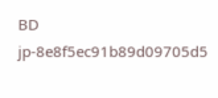BD
jp-8e8f5ec91b89d09705d5